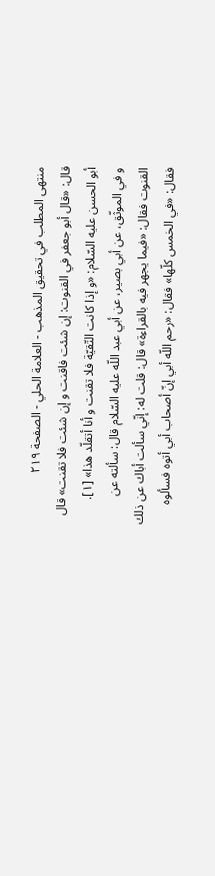منتهى المطلب في تحقيق المذهب - العلامة الحلي - الصفحة ٢١٩
قال: «قال أبو جعفر في القنوت: إن شئت فاقنت و إن شئت فلا تقنت» قال أبو الحسن عليه السّلام: «و إذا كانت التّقيّة فلا تقنت و أنا أتقلّد هذا» [١].
و في الموثّق، عن أبي بصير، عن أبي عبد اللّه عليه السّلام قال: سألته عن القنوت فقال: «فيما يجهر فيه بالقراءة» قال: قلت له: إنّي سألت أباك عن ذلك فقال: «في الخمس كلّها» فقال: «رحم اللّه أبي إنّ أصحاب أبي أتوه فسألوه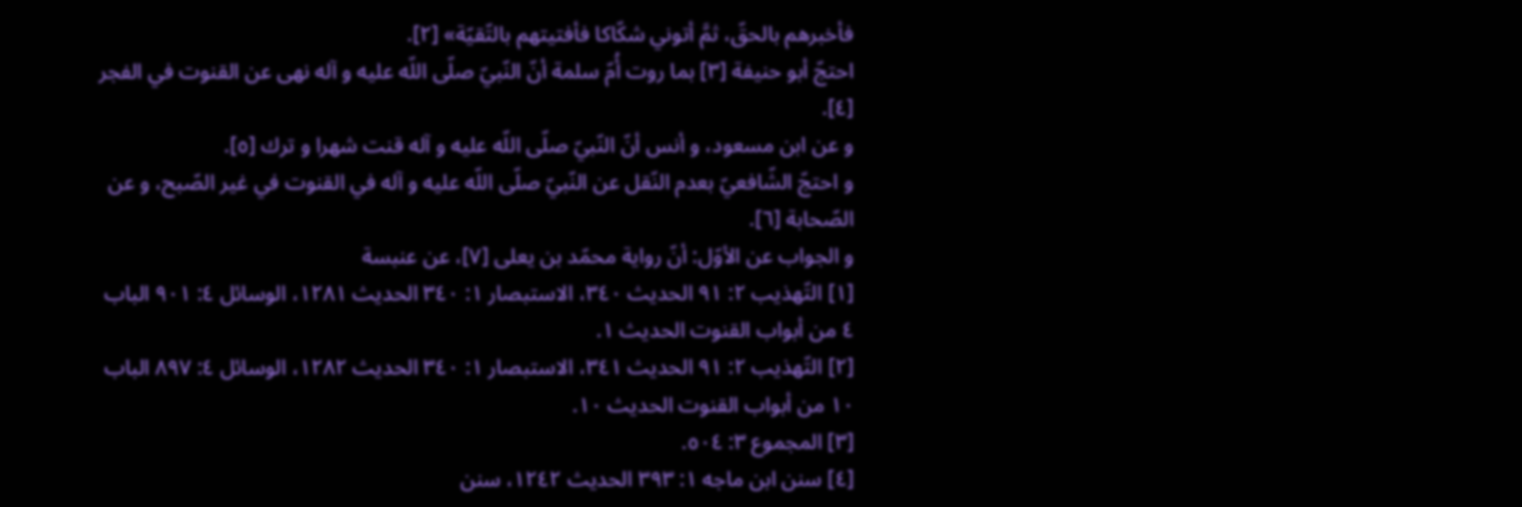فأخبرهم بالحقّ، ثمَّ أتوني شكّاكا فأفتيتهم بالتّقيّة» [٢].
احتجّ أبو حنيفة [٣] بما روت أُمّ سلمة أنّ النّبيّ صلّى اللّه عليه و آله نهى عن القنوت في الفجر [٤].
و عن ابن مسعود، و أنس أنّ النّبيّ صلّى اللّه عليه و آله قنت شهرا و ترك [٥].
و احتجّ الشّافعيّ بعدم النّقل عن النّبيّ صلّى اللّه عليه و آله في القنوت في غير الصّبح، و عن الصّحابة [٦].
و الجواب عن الأوّل: أنّ رواية محمّد بن يعلى [٧]، عن عنبسة
[١] التّهذيب ٢: ٩١ الحديث ٣٤٠، الاستبصار ١: ٣٤٠ الحديث ١٢٨١، الوسائل ٤: ٩٠١ الباب ٤ من أبواب القنوت الحديث ١.
[٢] التّهذيب ٢: ٩١ الحديث ٣٤١، الاستبصار ١: ٣٤٠ الحديث ١٢٨٢، الوسائل ٤: ٨٩٧ الباب ١٠ من أبواب القنوت الحديث ١٠.
[٣] المجموع ٣: ٥٠٤.
[٤] سنن ابن ماجه ١: ٣٩٣ الحديث ١٢٤٢، سنن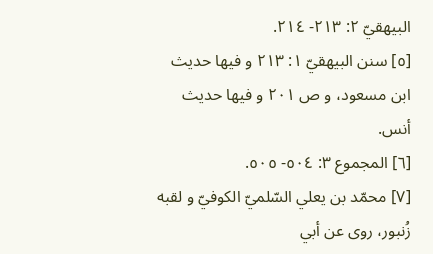البيهقيّ ٢: ٢١٣- ٢١٤.
[٥] سنن البيهقيّ ١: ٢١٣ و فيها حديث ابن مسعود، و ص ٢٠١ و فيها حديث أنس.
[٦] المجموع ٣: ٥٠٤- ٥٠٥.
[٧] محمّد بن يعلي السّلميّ الكوفيّ و لقبه زُنبور، روى عن أبي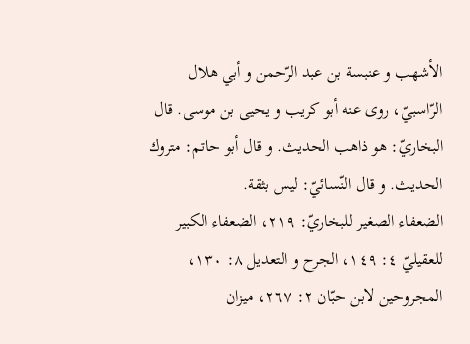الأشهب و عنبسة بن عبد الرّحمن و أبي هلال الرّاسبيّ، روى عنه أبو كريب و يحيى بن موسى. قال البخاريّ: هو ذاهب الحديث. و قال أبو حاتم: متروك الحديث. و قال النّسائيّ: ليس بثقة.
الضعفاء الصغير للبخاريّ: ٢١٩، الضعفاء الكبير للعقيليّ ٤: ١٤٩، الجرح و التعديل ٨: ١٣٠، المجروحين لابن حبّان ٢: ٢٦٧، ميزان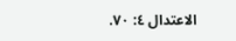الاعتدال ٤: ٧٠.